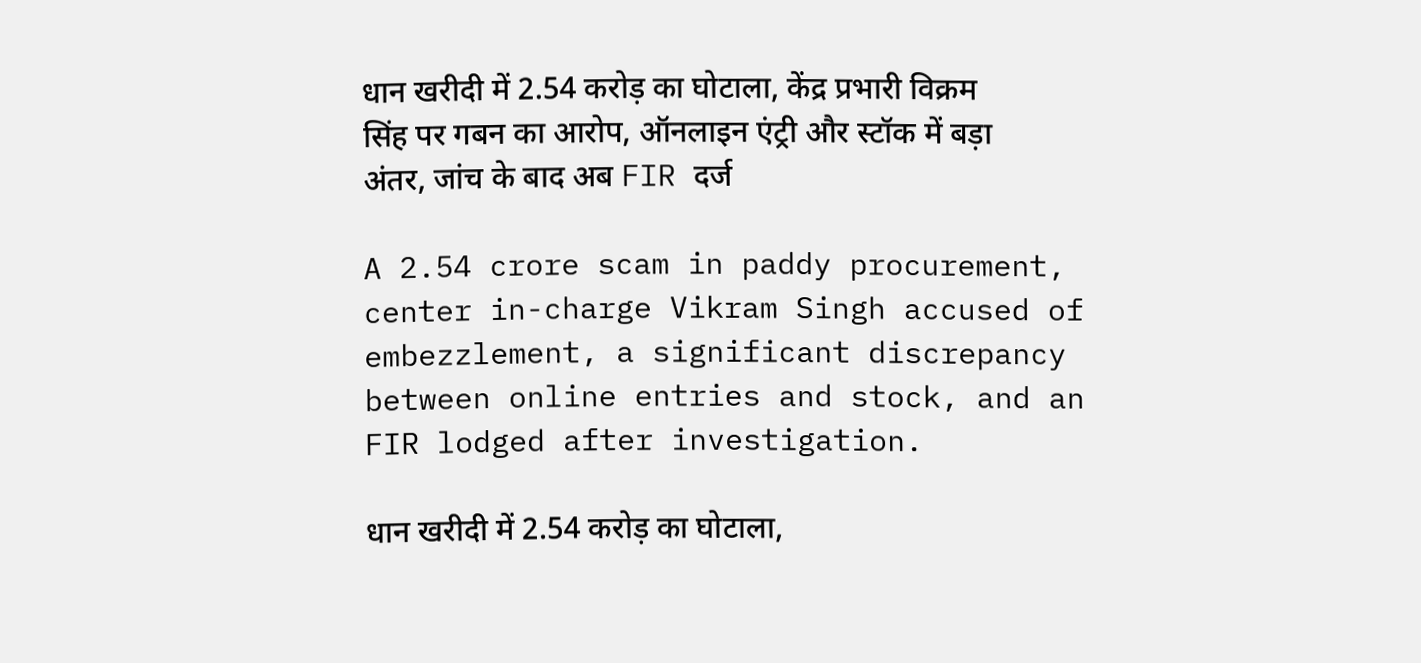धान खरीदी में 2.54 करोड़ का घोटाला, केंद्र प्रभारी विक्रम सिंह पर गबन का आरोप, ऑनलाइन एंट्री और स्टॉक में बड़ा अंतर, जांच के बाद अब FIR दर्ज

A 2.54 crore scam in paddy procurement, center in-charge Vikram Singh accused of embezzlement, a significant discrepancy between online entries and stock, and an FIR lodged after investigation.

धान खरीदी में 2.54 करोड़ का घोटाला,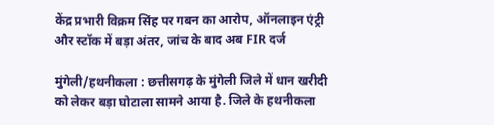केंद्र प्रभारी विक्रम सिंह पर गबन का आरोप, ऑनलाइन एंट्री और स्टॉक में बड़ा अंतर, जांच के बाद अब FIR दर्ज

मुंगेली/हथनीकला : छत्तीसगढ़ के मुंगेली जिले में धान खरीदी को लेकर बड़ा घोटाला सामने आया है. जिले के हथनीकला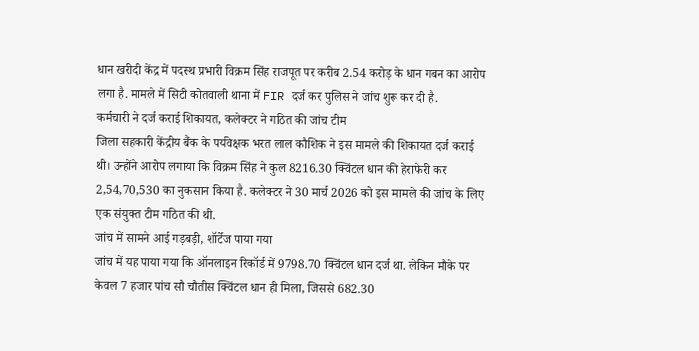धान खरीदी केंद्र में पदस्थ प्रभारी विक्रम सिंह राजपूत पर करीब 2.54 करोड़ के धान गबन का आरोप लगा है. मामले में सिटी कोतवाली थाना में FIR दर्ज कर पुलिस ने जांच शुरू कर दी है.
कर्मचारी ने दर्ज कराई शिकायत, कलेक्टर ने गठित की जांच टीम
जिला सहकारी केंद्रीय बैंक के पर्यवेक्षक भरत लाल कौशिक ने इस मामले की शिकायत दर्ज कराई थी। उन्होंने आरोप लगाया कि विक्रम सिंह ने कुल 8216.30 क्विंटल धान की हेराफेरी कर 2,54,70,530 का नुकसान किया है. कलेक्टर ने 30 मार्च 2026 को इस मामले की जांच के लिए एक संयुक्त टीम गठित की थी.
जांच में सामने आई गड़बड़ी, शॉर्टेज पाया गया
जांच में यह पाया गया कि ऑनलाइन रिकॉर्ड में 9798.70 क्विंटल धान दर्ज था. लेकिन मौके पर केवल 7 हजार पांच सौ चौतीस क्विंटल धान ही मिला, जिससे 682.30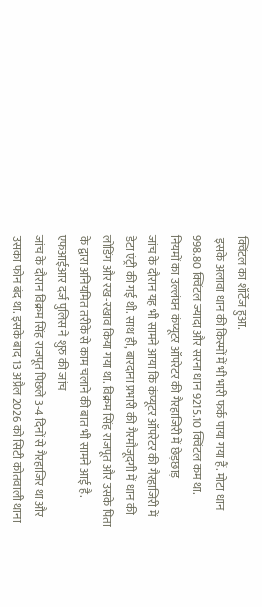क्विंटल का शॉर्टेज हुआ.
 इसके अलावा धान की किस्मों में भी भारी फर्क पाया गया हैं. मोटा धान 998.80 क्विंटल ज्यादा और सरना धान 9215.10 क्विंटल कम था.
नियमों का उल्लंघन कंप्यूटर ऑपरेटर की गैरहाजिरी में छेड़छाड़
जांच के दौरान यह भी सामने आया कि कंप्यूटर ऑपरेटर की गैरहाजिरी में डेटा एंट्री की गई थी. साथ ही, बारदाना प्रभारी की गैरमौजूदगी में धान की लोडिंग और रख-रखाव किया गया था. विक्रम सिंह राजपूत और उसके पिता के द्वारा अनियमित तरीके से काम चलाने की बात भी सामने आई है.
एफआईआर दर्ज पुलिस ने शुरु की जांच
जांच के दौरान विक्रम सिंह राजपूत पिछले 3-4 दिनों से गैरहाजिर था और उसका फोन बंद था. इसके बाद 13 अप्रैल 2026 को सिटी कोतवाली थाना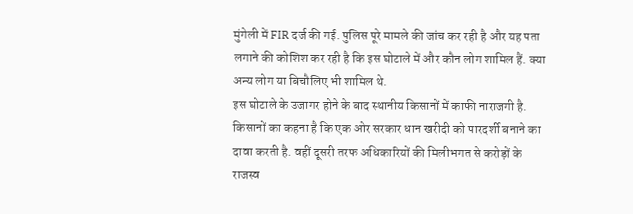मुंगेली में FIR दर्ज की गई. पुलिस पूरे मामले की जांच कर रही है और यह पता लगाने की कोशिश कर रही है कि इस घोटाले में और कौन लोग शामिल हैं. क्या अन्य लोग या बिचौलिए भी शामिल थे.
इस घोटाले के उजागर होने के बाद स्थानीय किसानों में काफी नाराजगी है. किसानों का कहना है कि एक ओर सरकार धान खरीदी को पारदर्शी बनाने का दावा करती है. वहीं दूसरी तरफ अधिकारियों की मिलीभगत से करोड़ों के राजस्व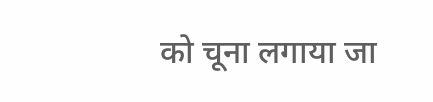को चूना लगाया जा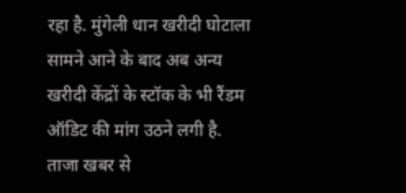रहा है. मुंगेली धान खरीदी घोटाला सामने आने के बाद अब अन्य खरीदी केंद्रों के स्टॉक के भी रैंडम ऑडिट की मांग उठने लगी है.
ताजा खबर से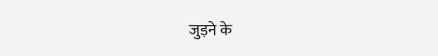जुड़ने के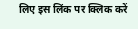लिए इस लिंक पर क्लिक करें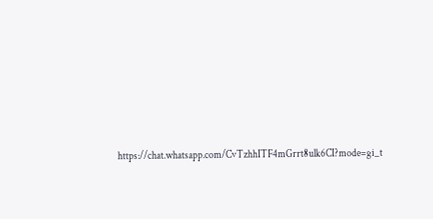https://chat.whatsapp.com/CvTzhhITF4mGrrt8ulk6CI?mode=gi_t